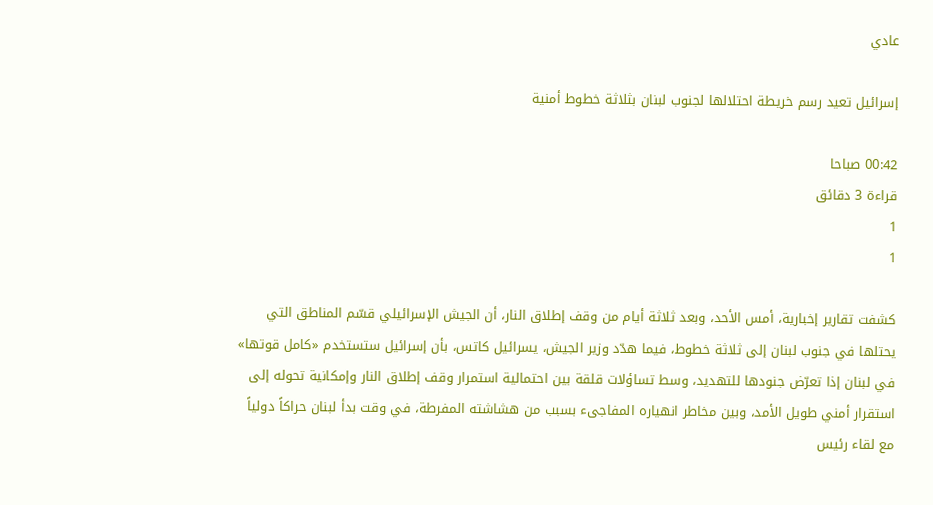عادي

إسرائيل تعيد رسم خريطة احتلالها لجنوب لبنان بثلاثة خطوط أمنية

00:42 صباحا
قراءة 3 دقائق
1
1

كشفت تقارير إخبارية، أمس الأحد، وبعد ثلاثة أيام من وقف إطلاق النار، أن الجيش الإسرائيلي قسّم المناطق التي يحتلها في جنوب لبنان إلى ثلاثة خطوط، فيما هدّد وزير الجيش، يسرائيل كاتس، بأن إسرائيل ستستخدم «كامل قوتها» في لبنان إذا تعرّض جنودها للتهديد، وسط تساؤلات قلقة بين احتمالية استمرار وقف إطلاق النار وإمكانية تحوله إلى استقرار أمني طويل الأمد، وبين مخاطر انهياره المفاجىء بسبب من هشاشته المفرطة، في وقت بدأ لبنان حراكاً دولياً مع لقاء رئيس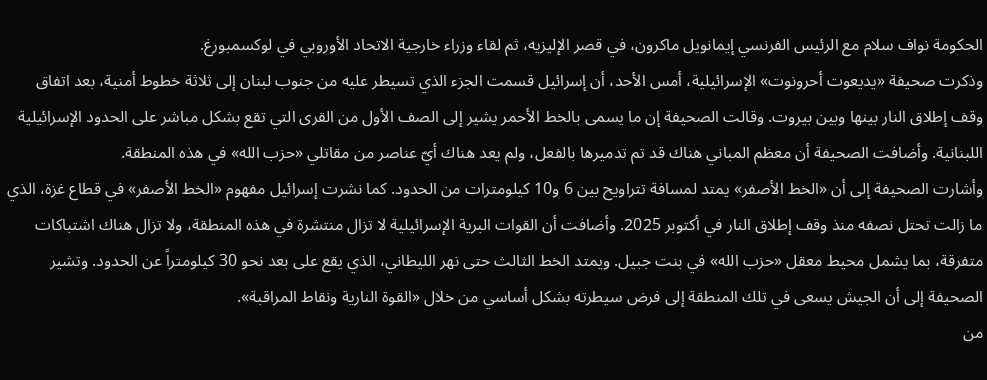الحكومة نواف سلام مع الرئيس الفرنسي إيمانويل ماكرون، في قصر الإليزيه، ثم لقاء وزراء خارجية الاتحاد الأوروبي في لوكسمبورغ.
وذكرت صحيفة «يديعوت أحرونوت» الإسرائيلية، أمس الأحد، أن إسرائيل قسمت الجزء الذي تسيطر عليه من جنوب لبنان إلى ثلاثة خطوط أمنية، بعد اتفاق وقف إطلاق النار بينها وبين بيروت. وقالت الصحيفة إن ما يسمى بالخط الأحمر يشير إلى الصف الأول من القرى التي تقع بشكل مباشر على الحدود الإسرائيلية اللبنانية. وأضافت الصحيفة أن معظم المباني هناك قد تم تدميرها بالفعل، ولم يعد هناك أيّ عناصر من مقاتلي «حزب الله» في هذه المنطقة.
وأشارت الصحيفة إلى أن «الخط الأصفر» يمتد لمسافة تتراويح بين 6 و10 كيلومترات من الحدود. كما نشرت إسرائيل مفهوم «الخط الأصفر» في قطاع غزة، الذي ما زالت تحتل نصفه منذ وقف إطلاق النار في أكتوبر 2025. وأضافت أن القوات البرية الإسرائيلية لا تزال منتشرة في هذه المنطقة، ولا تزال هناك اشتباكات متفرقة، بما يشمل محيط معقل «حزب الله» في بنت جبيل. ويمتد الخط الثالث حتى نهر الليطاني، الذي يقع على بعد نحو 30 كيلومتراً عن الحدود. وتشير الصحيفة إلى أن الجيش يسعى في تلك المنطقة إلى فرض سيطرته بشكل أساسي من خلال «القوة النارية ونقاط المراقبة».
من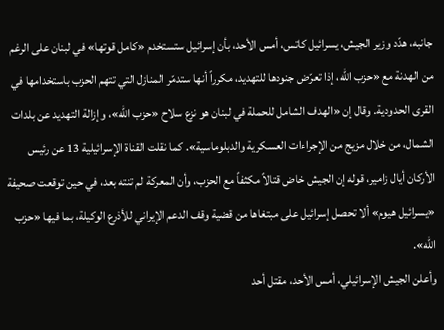جانبه، هدّد وزير الجيش، يسرائيل كاتس، أمس الأحد، بأن إسرائيل ستستخدم «كامل قوتها» في لبنان على الرغم من الهدنة مع «حزب الله، إذا تعرّض جنودها للتهديد، مكرراً أنها ستدمّر المنازل التي تتهم الحزب باستخدامها في القرى الحدودية. وقال إن «الهدف الشامل للحملة في لبنان هو نزع سلاح «حزب الله»، وإزالة التهديد عن بلدات الشمال، من خلال مزيج من الإجراءات العسكرية والدبلوماسية». كما نقلت القناة الإسرائيلية 13 عن رئيس الأركان أيال زامير، قوله إن الجيش خاض قتالاً مكثفاً مع الحزب، وأن المعركة لم تنته بعد، في حين توقعت صحيفة «يسرائيل هيوم» ألا تحصل إسرائيل على مبتغاها من قضية وقف الدعم الإيراني للأذرع الوكيلة، بما فيها «حزب الله».
وأعلن الجيش الإسرائيلي، أمس الأحد، مقتل أحد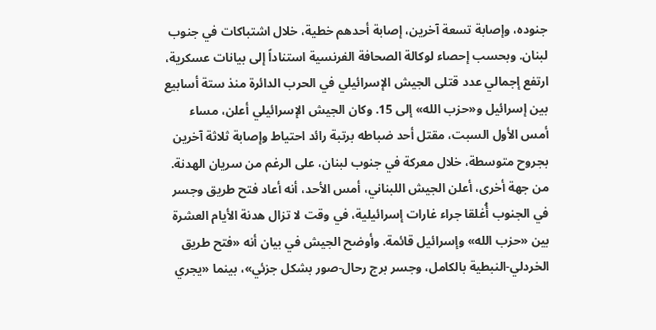جنوده، وإصابة تسعة آخرين، إصابة أحدهم خطية، خلال اشتباكات في جنوب لبنان. وبحسب إحصاء لوكالة الصحافة الفرنسية استناداً إلى بيانات عسكرية، ارتفع إجمالي عدد قتلى الجيش الإسرائيلي في الحرب الدائرة منذ ستة أسابيع بين إسرائيل و«حزب الله» إلى 15. وكان الجيش الإسرائيلي أعلن، مساء أمس الأول السبت، مقتل أحد ضباطه برتبة رائد احتياط وإصابة ثلاثة آخرين بجروح متوسطة، خلال معركة في جنوب لبنان، على الرغم من سريان الهدنة.
من جهة أخرى، أعلن الجيش اللبناني، أمس الأحد، أنه أعاد فتح طريق وجسر في الجنوب أُغلقا جراء غارات إسرائيلية، في وقت لا تزال هدنة الأيام العشرة بين «حزب الله» وإسرائيل قائمة. وأوضح الجيش في بيان أنه «فتح طريق الخردلي-النبطية بالكامل، وجسر برج رحال-صور بشكل جزئي»، بينما «يجري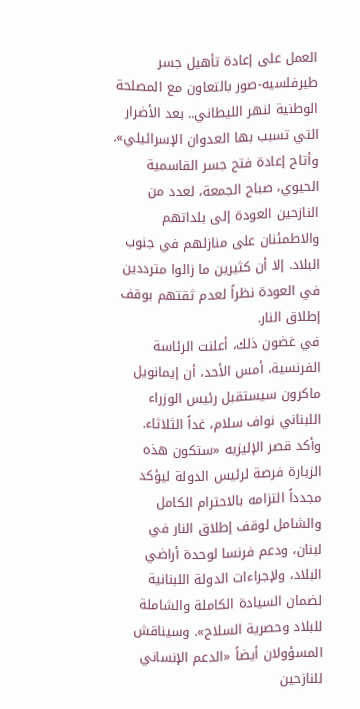العمل على إعادة تأهيل جسر طيرفلسيه-صور بالتعاون مع المصلحة الوطنية لنهر الليطاني.. بعد الأضرار التي تسبب بها العدوان الإسرائيلي». وأتاح إعادة فتح جسر القاسمية الحيوي، صباح الجمعة، لعدد من النازحين العودة إلى بلداتهم والاطمئنان على منازلهم في جنوب البلاد. إلا أن كثيرين ما زالوا مترددين في العودة نظراً لعدم ثقتهم بوقف إطلاق النار.
في غضون ذلك، أعلنت الرئاسة الفرنسية، أمس الأحد، أن إيمانويل ماكرون سيستقبل رئيس الوزراء اللبناني نواف سلام، غداً الثلاثاء. وأكد قصر الإليزيه «ستكون هذه الزيارة فرصة لرئيس الدولة ليؤكد مجدداً التزامه بالاحترام الكامل والشامل لوقف إطلاق النار في لبنان، ودعم فرنسا لوحدة أراضي البلاد، ولإجراءات الدولة اللبنانية لضمان السيادة الكاملة والشاملة للبلاد وحصرية السلاح». وسيناقش المسؤولان أيضاً «الدعم الإنساني للنازحين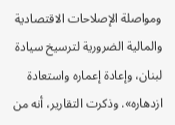ومواصلة الإصلاحات الاقتصادية والمالية الضرورية لترسيخ سيادة لبنان، وإعادة إعماره واستعادة ازدهاره». وذكرت التقارير، أنه من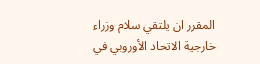المقرر ان يلتقي سلام وزراء خارجية الاتحاد الأوروبي في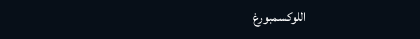اللوكسمبورغ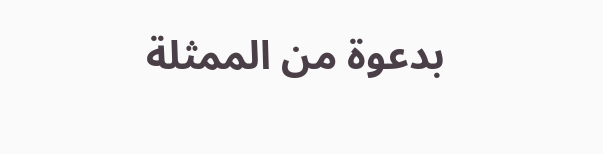بدعوة من الممثلة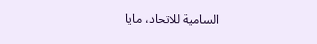السامية للاتحاد، مايا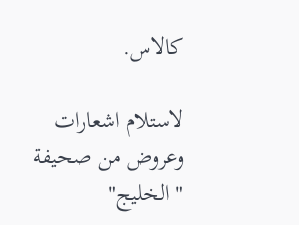كالاس.

لاستلام اشعارات وعروض من صحيفة "الخليج"